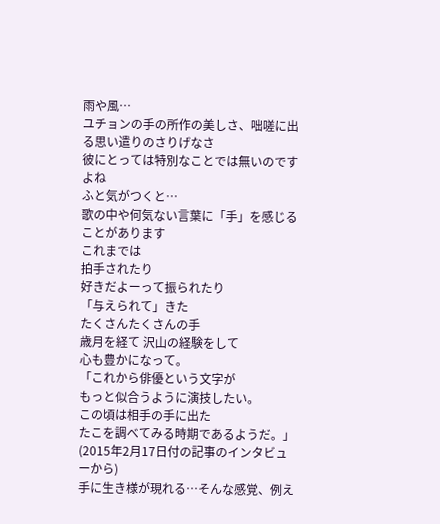雨や風…
ユチョンの手の所作の美しさ、咄嗟に出る思い遣りのさりげなさ
彼にとっては特別なことでは無いのですよね
ふと気がつくと…
歌の中や何気ない言葉に「手」を感じることがあります
これまでは
拍手されたり
好きだよーって振られたり
「与えられて」きた
たくさんたくさんの手
歳月を経て 沢山の経験をして
心も豊かになって。
「これから俳優という文字が
もっと似合うように演技したい。
この頃は相手の手に出た
たこを調べてみる時期であるようだ。」
(2015年2月17日付の記事のインタビューから)
手に生き様が現れる…そんな感覚、例え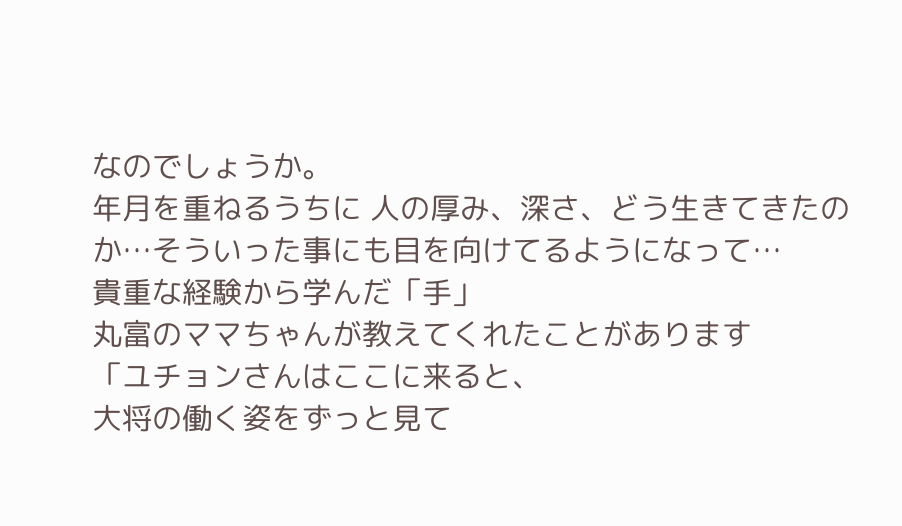なのでしょうか。
年月を重ねるうちに 人の厚み、深さ、どう生きてきたのか…そういった事にも目を向けてるようになって…
貴重な経験から学んだ「手」
丸富のママちゃんが教えてくれたことがあります
「ユチョンさんはここに来ると、
大将の働く姿をずっと見て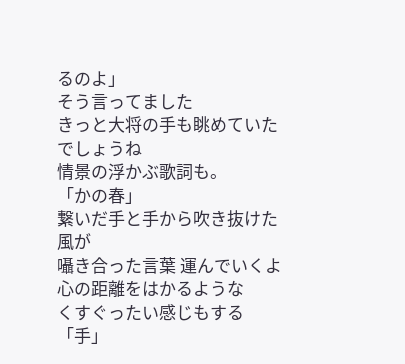るのよ」
そう言ってました
きっと大将の手も眺めていたでしょうね
情景の浮かぶ歌詞も。
「かの春」
繋いだ手と手から吹き抜けた風が
囁き合った言葉 運んでいくよ
心の距離をはかるような
くすぐったい感じもする「手」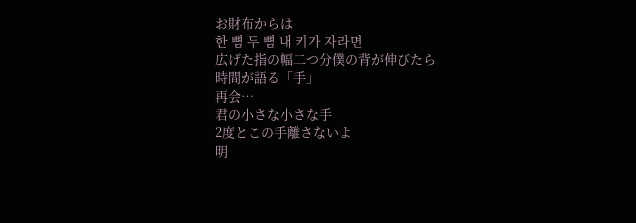お財布からは
한 뼘 두 뼘 내 키가 자라면
広げた指の幅二つ分僕の背が伸びたら
時間が語る「手」
再会…
君の小さな小さな手
2度とこの手離さないよ
明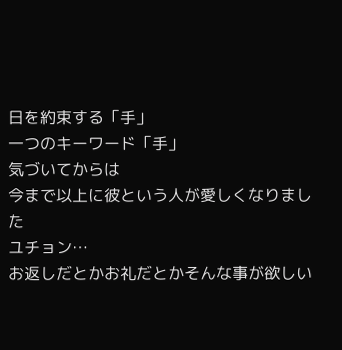日を約束する「手」
一つのキーワード「手」
気づいてからは
今まで以上に彼という人が愛しくなりました
ユチョン…
お返しだとかお礼だとかそんな事が欲しい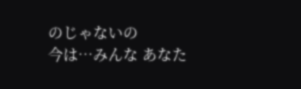のじゃないの
今は…みんな あなた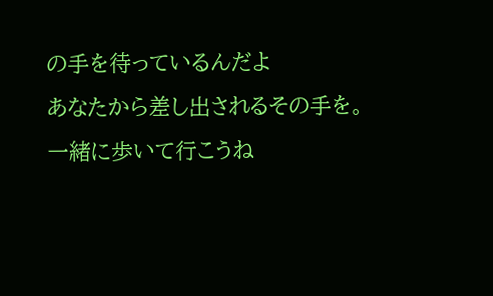の手を待っているんだよ
あなたから差し出されるその手を。
一緒に歩いて行こうね